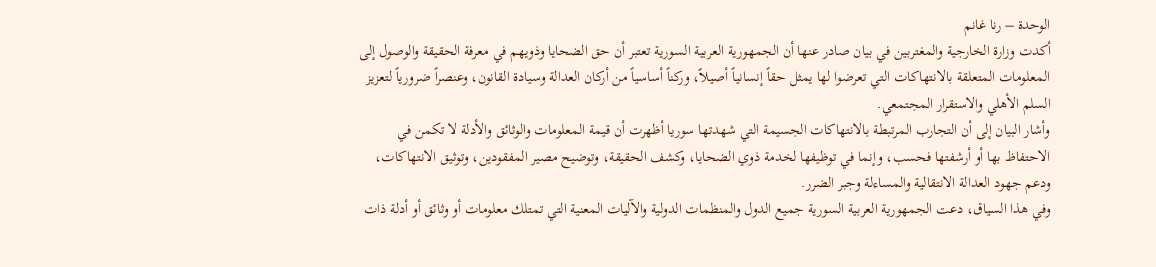الوحدة – رنا غانم
أكدت وزارة الخارجية والمغتربين في بيان صادر عنها أن الجمهورية العربية السورية تعتبر أن حق الضحايا وذويهم في معرفة الحقيقة والوصول إلى المعلومات المتعلقة بالانتهاكات التي تعرضوا لها يمثل حقاً إنسانياً أصيلاً، وركناً أساسياً من أركان العدالة وسيادة القانون، وعنصراً ضرورياً لتعزيز السلم الأهلي والاستقرار المجتمعي.
وأشار البيان إلى أن التجارب المرتبطة بالانتهاكات الجسيمة التي شهدتها سوريا أظهرت أن قيمة المعلومات والوثائق والأدلة لا تكمن في الاحتفاظ بها أو أرشفتها فحسب، وإنما في توظيفها لخدمة ذوي الضحايا، وكشف الحقيقة، وتوضيح مصير المفقودين، وتوثيق الانتهاكات، ودعم جهود العدالة الانتقالية والمساءلة وجبر الضرر.
وفي هذا السياق، دعت الجمهورية العربية السورية جميع الدول والمنظمات الدولية والآليات المعنية التي تمتلك معلومات أو وثائق أو أدلة ذات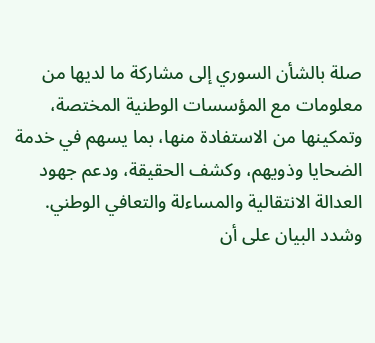صلة بالشأن السوري إلى مشاركة ما لديها من معلومات مع المؤسسات الوطنية المختصة، وتمكينها من الاستفادة منها، بما يسهم في خدمة الضحايا وذويهم، وكشف الحقيقة، ودعم جهود العدالة الانتقالية والمساءلة والتعافي الوطني.
وشدد البيان على أن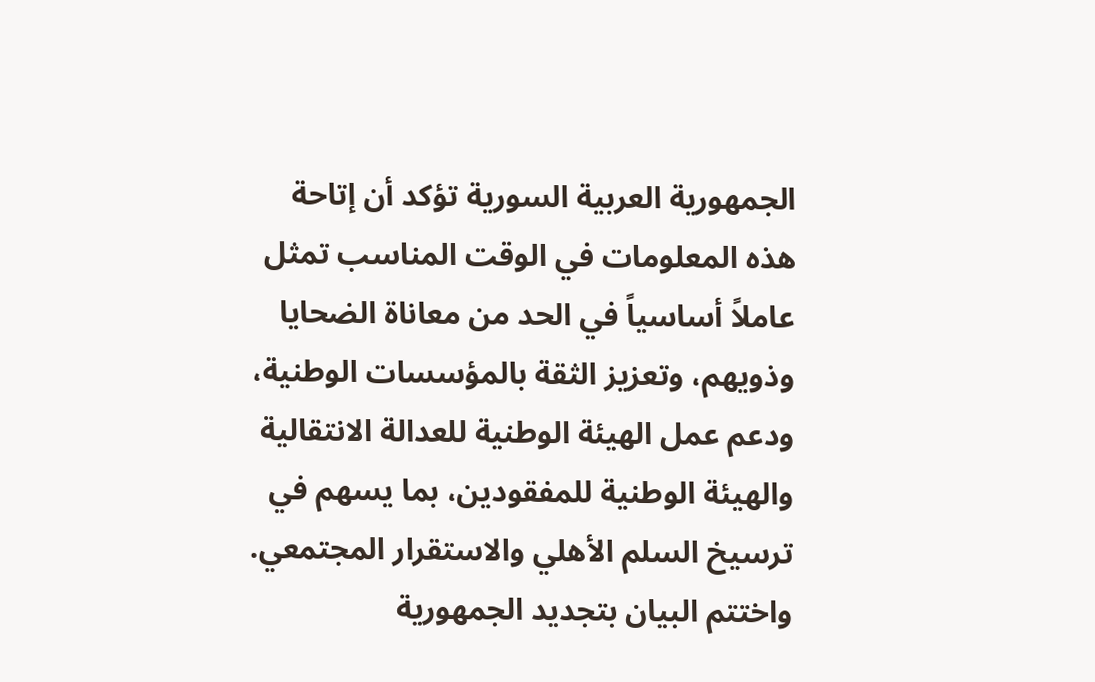الجمهورية العربية السورية تؤكد أن إتاحة هذه المعلومات في الوقت المناسب تمثل عاملاً أساسياً في الحد من معاناة الضحايا وذويهم، وتعزيز الثقة بالمؤسسات الوطنية، ودعم عمل الهيئة الوطنية للعدالة الانتقالية والهيئة الوطنية للمفقودين، بما يسهم في ترسيخ السلم الأهلي والاستقرار المجتمعي.
واختتم البيان بتجديد الجمهورية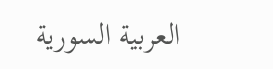العربية السورية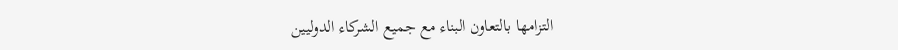التزامها بالتعاون البناء مع جميع الشركاء الدوليين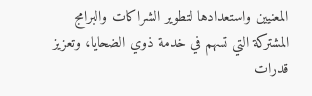المعنيين واستعدادها لتطوير الشراكات والبرامج المشتركة التي تسهم في خدمة ذوي الضحايا، وتعزيز قدرات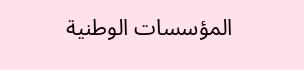المؤسسات الوطنية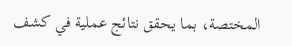المختصة، بما يحقق نتائج عملية في كشف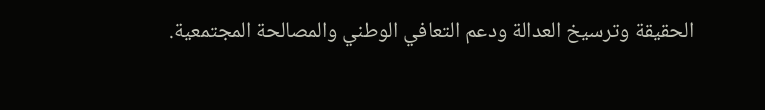الحقيقة وترسيخ العدالة ودعم التعافي الوطني والمصالحة المجتمعية.